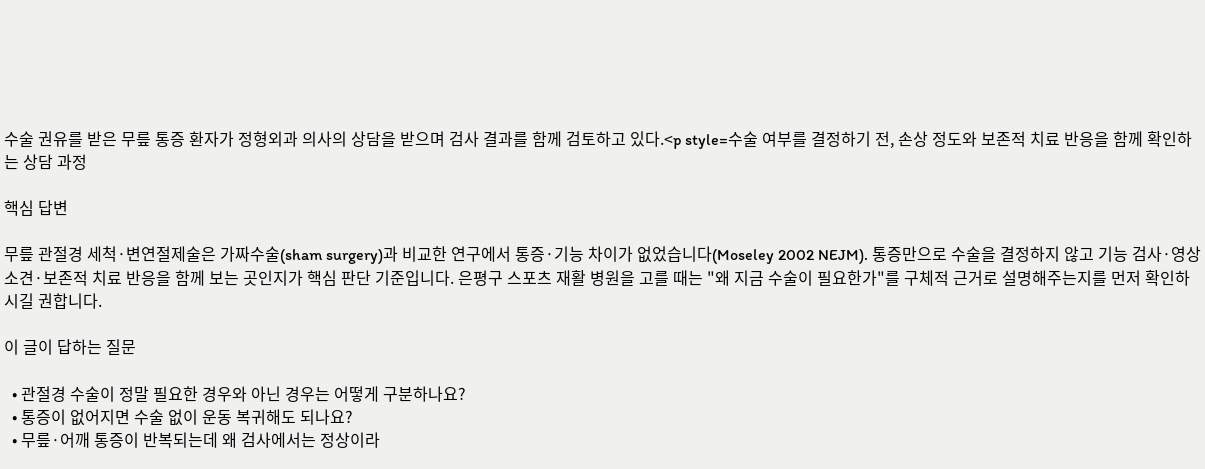수술 권유를 받은 무릎 통증 환자가 정형외과 의사의 상담을 받으며 검사 결과를 함께 검토하고 있다.<p style=수술 여부를 결정하기 전, 손상 정도와 보존적 치료 반응을 함께 확인하는 상담 과정

핵심 답변

무릎 관절경 세척·변연절제술은 가짜수술(sham surgery)과 비교한 연구에서 통증·기능 차이가 없었습니다(Moseley 2002 NEJM). 통증만으로 수술을 결정하지 않고 기능 검사·영상 소견·보존적 치료 반응을 함께 보는 곳인지가 핵심 판단 기준입니다. 은평구 스포츠 재활 병원을 고를 때는 "왜 지금 수술이 필요한가"를 구체적 근거로 설명해주는지를 먼저 확인하시길 권합니다.

이 글이 답하는 질문

  • 관절경 수술이 정말 필요한 경우와 아닌 경우는 어떻게 구분하나요?
  • 통증이 없어지면 수술 없이 운동 복귀해도 되나요?
  • 무릎·어깨 통증이 반복되는데 왜 검사에서는 정상이라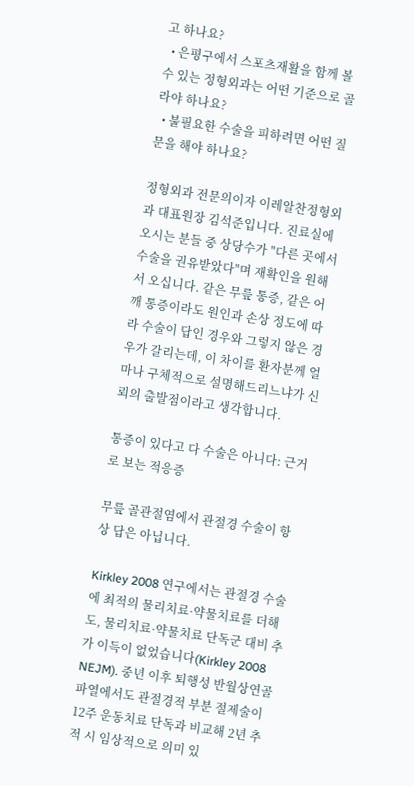고 하나요?
  • 은평구에서 스포츠재활을 함께 볼 수 있는 정형외과는 어떤 기준으로 골라야 하나요?
  • 불필요한 수술을 피하려면 어떤 질문을 해야 하나요?

정형외과 전문의이자 이레알찬정형외과 대표원장 김석준입니다. 진료실에 오시는 분들 중 상당수가 "다른 곳에서 수술을 권유받았다"며 재확인을 원해서 오십니다. 같은 무릎 통증, 같은 어깨 통증이라도 원인과 손상 정도에 따라 수술이 답인 경우와 그렇지 않은 경우가 갈리는데, 이 차이를 환자분께 얼마나 구체적으로 설명해드리느냐가 신뢰의 출발점이라고 생각합니다.

통증이 있다고 다 수술은 아니다: 근거로 보는 적응증

무릎 골관절염에서 관절경 수술이 항상 답은 아닙니다.

Kirkley 2008 연구에서는 관절경 수술에 최적의 물리치료·약물치료를 더해도, 물리치료·약물치료 단독군 대비 추가 이득이 없었습니다(Kirkley 2008 NEJM). 중년 이후 퇴행성 반월상연골 파열에서도 관절경적 부분 절제술이 12주 운동치료 단독과 비교해 2년 추적 시 임상적으로 의미 있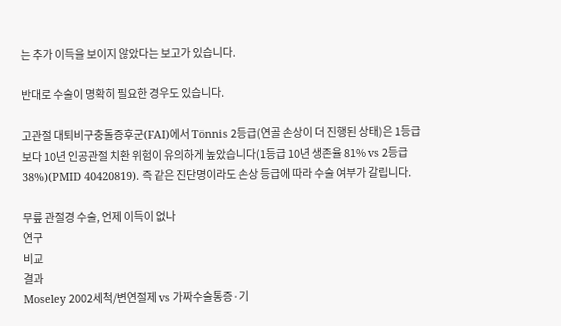는 추가 이득을 보이지 않았다는 보고가 있습니다.

반대로 수술이 명확히 필요한 경우도 있습니다.

고관절 대퇴비구충돌증후군(FAI)에서 Tönnis 2등급(연골 손상이 더 진행된 상태)은 1등급보다 10년 인공관절 치환 위험이 유의하게 높았습니다(1등급 10년 생존율 81% vs 2등급 38%)(PMID 40420819). 즉 같은 진단명이라도 손상 등급에 따라 수술 여부가 갈립니다.

무릎 관절경 수술, 언제 이득이 없나
연구
비교
결과
Moseley 2002세척/변연절제 vs 가짜수술통증·기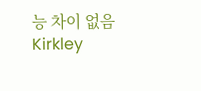능 차이 없음
Kirkley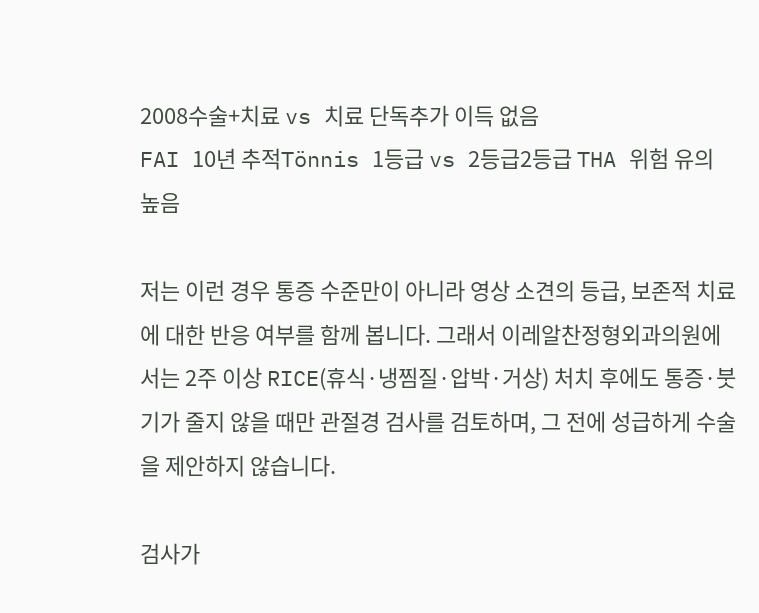2008수술+치료 vs 치료 단독추가 이득 없음
FAI 10년 추적Tönnis 1등급 vs 2등급2등급 THA 위험 유의 높음

저는 이런 경우 통증 수준만이 아니라 영상 소견의 등급, 보존적 치료에 대한 반응 여부를 함께 봅니다. 그래서 이레알찬정형외과의원에서는 2주 이상 RICE(휴식·냉찜질·압박·거상) 처치 후에도 통증·붓기가 줄지 않을 때만 관절경 검사를 검토하며, 그 전에 성급하게 수술을 제안하지 않습니다.

검사가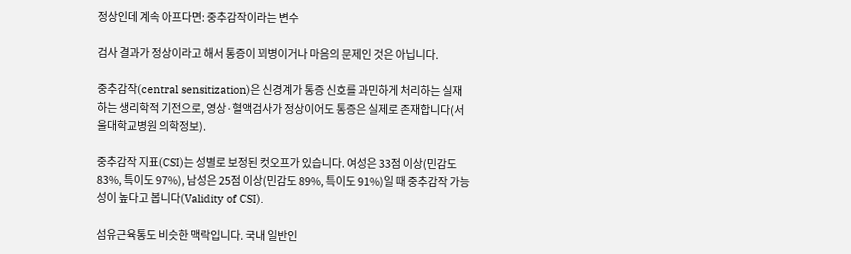정상인데 계속 아프다면: 중추감작이라는 변수

검사 결과가 정상이라고 해서 통증이 꾀병이거나 마음의 문제인 것은 아닙니다.

중추감작(central sensitization)은 신경계가 통증 신호를 과민하게 처리하는 실재하는 생리학적 기전으로, 영상·혈액검사가 정상이어도 통증은 실제로 존재합니다(서울대학교병원 의학정보).

중추감작 지표(CSI)는 성별로 보정된 컷오프가 있습니다. 여성은 33점 이상(민감도 83%, 특이도 97%), 남성은 25점 이상(민감도 89%, 특이도 91%)일 때 중추감작 가능성이 높다고 봅니다(Validity of CSI).

섬유근육통도 비슷한 맥락입니다. 국내 일반인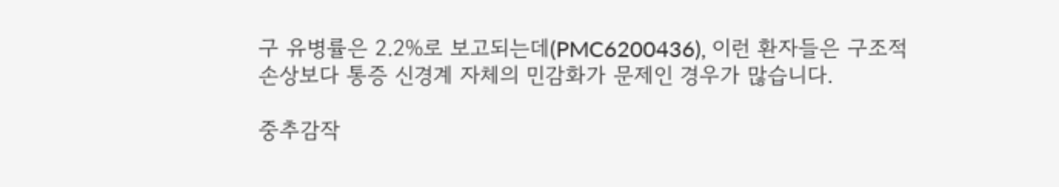구 유병률은 2.2%로 보고되는데(PMC6200436), 이런 환자들은 구조적 손상보다 통증 신경계 자체의 민감화가 문제인 경우가 많습니다.

중추감작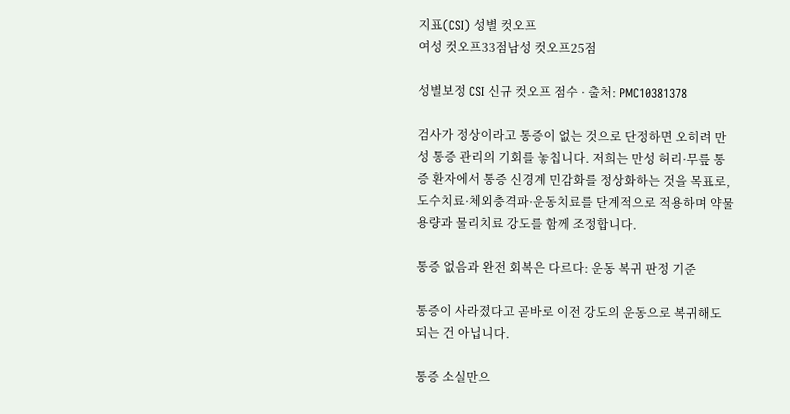지표(CSI) 성별 컷오프
여성 컷오프33점남성 컷오프25점

성별보정 CSI 신규 컷오프 점수 · 출처: PMC10381378

검사가 정상이라고 통증이 없는 것으로 단정하면 오히려 만성 통증 관리의 기회를 놓칩니다. 저희는 만성 허리·무릎 통증 환자에서 통증 신경계 민감화를 정상화하는 것을 목표로, 도수치료·체외충격파·운동치료를 단계적으로 적용하며 약물 용량과 물리치료 강도를 함께 조정합니다.

통증 없음과 완전 회복은 다르다: 운동 복귀 판정 기준

통증이 사라졌다고 곧바로 이전 강도의 운동으로 복귀해도 되는 건 아닙니다.

통증 소실만으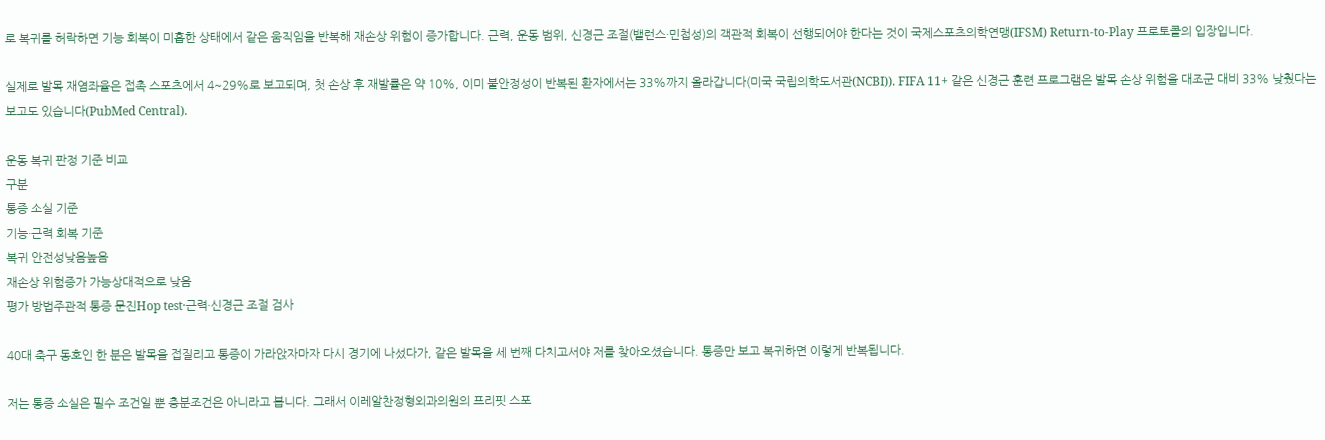로 복귀를 허락하면 기능 회복이 미흡한 상태에서 같은 움직임을 반복해 재손상 위험이 증가합니다. 근력, 운동 범위, 신경근 조절(밸런스·민첩성)의 객관적 회복이 선행되어야 한다는 것이 국제스포츠의학연맹(IFSM) Return-to-Play 프로토콜의 입장입니다.

실제로 발목 재염좌율은 접촉 스포츠에서 4~29%로 보고되며, 첫 손상 후 재발률은 약 10%, 이미 불안정성이 반복된 환자에서는 33%까지 올라갑니다(미국 국립의학도서관(NCBI)). FIFA 11+ 같은 신경근 훈련 프로그램은 발목 손상 위험을 대조군 대비 33% 낮췄다는 보고도 있습니다(PubMed Central).

운동 복귀 판정 기준 비교
구분
통증 소실 기준
기능·근력 회복 기준
복귀 안전성낮음높음
재손상 위험증가 가능상대적으로 낮음
평가 방법주관적 통증 문진Hop test·근력·신경근 조절 검사

40대 축구 동호인 한 분은 발목을 접질리고 통증이 가라앉자마자 다시 경기에 나섰다가, 같은 발목을 세 번째 다치고서야 저를 찾아오셨습니다. 통증만 보고 복귀하면 이렇게 반복됩니다.

저는 통증 소실은 필수 조건일 뿐 충분조건은 아니라고 봅니다. 그래서 이레알찬정형외과의원의 프리핏 스포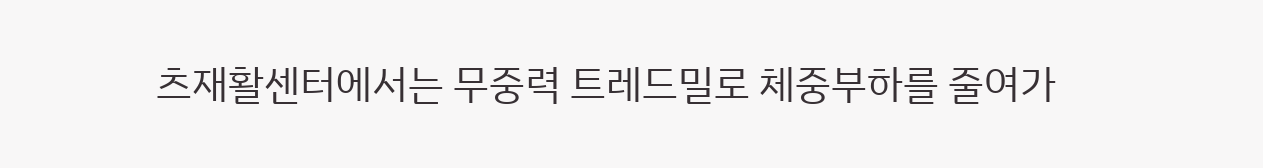츠재활센터에서는 무중력 트레드밀로 체중부하를 줄여가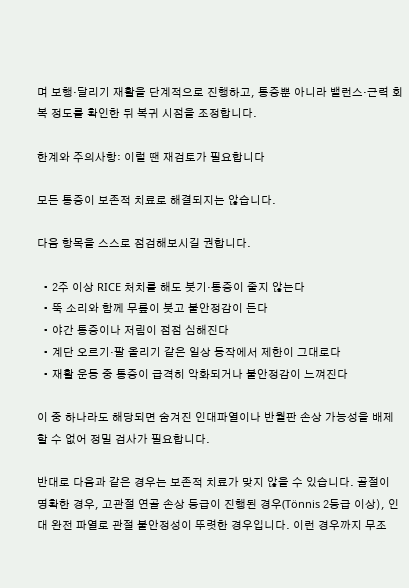며 보행·달리기 재활을 단계적으로 진행하고, 통증뿐 아니라 밸런스·근력 회복 정도를 확인한 뒤 복귀 시점을 조정합니다.

한계와 주의사항: 이럴 땐 재검토가 필요합니다

모든 통증이 보존적 치료로 해결되지는 않습니다.

다음 항목을 스스로 점검해보시길 권합니다.

  • 2주 이상 RICE 처치를 해도 붓기·통증이 줄지 않는다
  • 뚝 소리와 함께 무릎이 붓고 불안정감이 든다
  • 야간 통증이나 저림이 점점 심해진다
  • 계단 오르기·팔 올리기 같은 일상 동작에서 제한이 그대로다
  • 재활 운동 중 통증이 급격히 악화되거나 불안정감이 느껴진다

이 중 하나라도 해당되면 숨겨진 인대파열이나 반월판 손상 가능성을 배제할 수 없어 정밀 검사가 필요합니다.

반대로 다음과 같은 경우는 보존적 치료가 맞지 않을 수 있습니다. 골절이 명확한 경우, 고관절 연골 손상 등급이 진행된 경우(Tönnis 2등급 이상), 인대 완전 파열로 관절 불안정성이 뚜렷한 경우입니다. 이런 경우까지 무조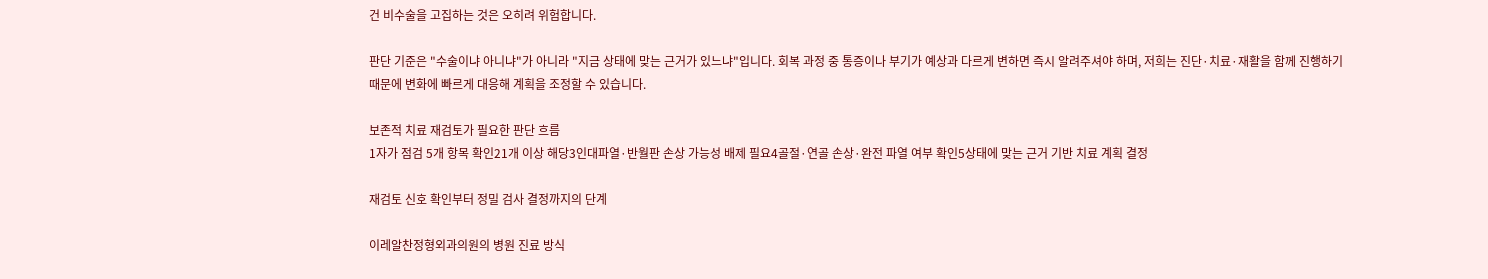건 비수술을 고집하는 것은 오히려 위험합니다.

판단 기준은 "수술이냐 아니냐"가 아니라 "지금 상태에 맞는 근거가 있느냐"입니다. 회복 과정 중 통증이나 부기가 예상과 다르게 변하면 즉시 알려주셔야 하며, 저희는 진단·치료·재활을 함께 진행하기 때문에 변화에 빠르게 대응해 계획을 조정할 수 있습니다.

보존적 치료 재검토가 필요한 판단 흐름
1자가 점검 5개 항목 확인21개 이상 해당3인대파열·반월판 손상 가능성 배제 필요4골절·연골 손상·완전 파열 여부 확인5상태에 맞는 근거 기반 치료 계획 결정

재검토 신호 확인부터 정밀 검사 결정까지의 단계

이레알찬정형외과의원의 병원 진료 방식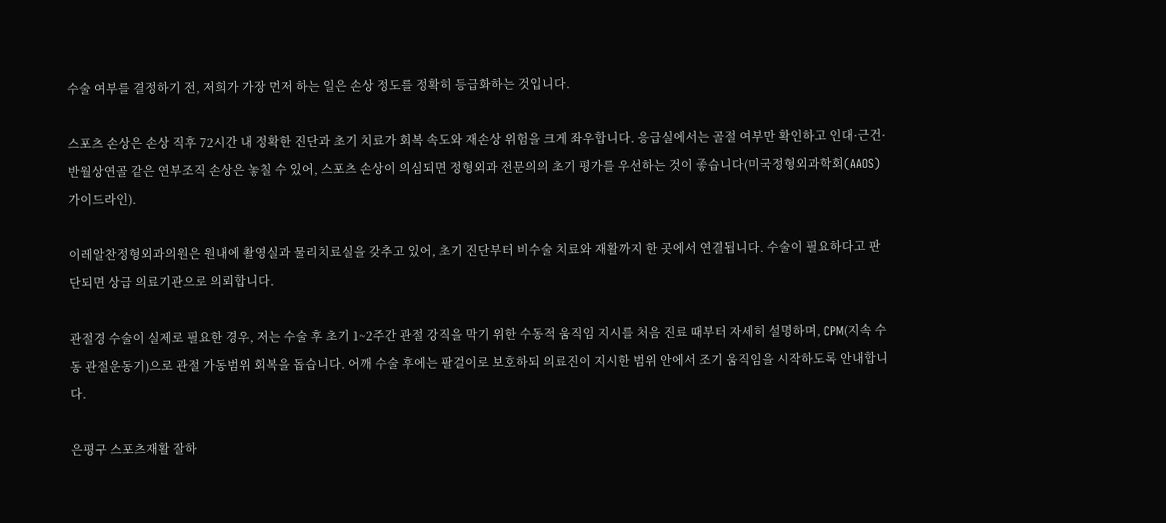수술 여부를 결정하기 전, 저희가 가장 먼저 하는 일은 손상 정도를 정확히 등급화하는 것입니다.

스포츠 손상은 손상 직후 72시간 내 정확한 진단과 초기 치료가 회복 속도와 재손상 위험을 크게 좌우합니다. 응급실에서는 골절 여부만 확인하고 인대·근건·반월상연골 같은 연부조직 손상은 놓칠 수 있어, 스포츠 손상이 의심되면 정형외과 전문의의 초기 평가를 우선하는 것이 좋습니다(미국정형외과학회(AAOS) 가이드라인).

이레알찬정형외과의원은 원내에 촬영실과 물리치료실을 갖추고 있어, 초기 진단부터 비수술 치료와 재활까지 한 곳에서 연결됩니다. 수술이 필요하다고 판단되면 상급 의료기관으로 의뢰합니다.

관절경 수술이 실제로 필요한 경우, 저는 수술 후 초기 1~2주간 관절 강직을 막기 위한 수동적 움직임 지시를 처음 진료 때부터 자세히 설명하며, CPM(지속 수동 관절운동기)으로 관절 가동범위 회복을 돕습니다. 어깨 수술 후에는 팔걸이로 보호하되 의료진이 지시한 범위 안에서 조기 움직임을 시작하도록 안내합니다.

은평구 스포츠재활 잘하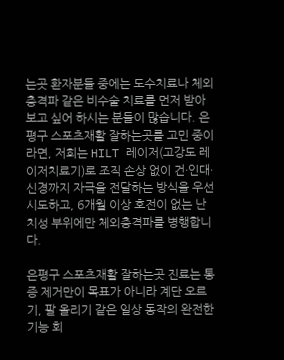는곳 환자분들 중에는 도수치료나 체외충격파 같은 비수술 치료를 먼저 받아보고 싶어 하시는 분들이 많습니다. 은평구 스포츠재활 잘하는곳를 고민 중이라면, 저희는 HILT 레이저(고강도 레이저치료기)로 조직 손상 없이 건·인대·신경까지 자극을 전달하는 방식을 우선 시도하고, 6개월 이상 호전이 없는 난치성 부위에만 체외충격파를 병행합니다.

은평구 스포츠재활 잘하는곳 진료는 통증 제거만이 목표가 아니라 계단 오르기, 팔 올리기 같은 일상 동작의 완전한 기능 회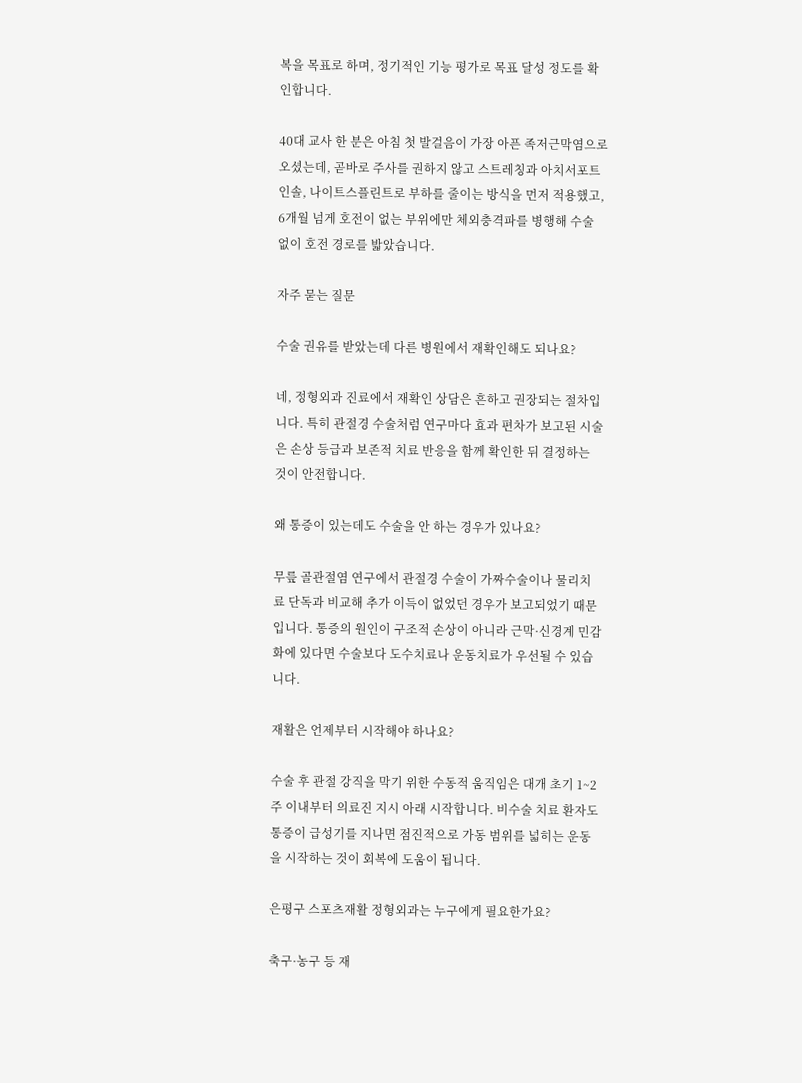복을 목표로 하며, 정기적인 기능 평가로 목표 달성 정도를 확인합니다.

40대 교사 한 분은 아침 첫 발걸음이 가장 아픈 족저근막염으로 오셨는데, 곧바로 주사를 권하지 않고 스트레칭과 아치서포트 인솔, 나이트스플린트로 부하를 줄이는 방식을 먼저 적용했고, 6개월 넘게 호전이 없는 부위에만 체외충격파를 병행해 수술 없이 호전 경로를 밟았습니다.

자주 묻는 질문

수술 권유를 받았는데 다른 병원에서 재확인해도 되나요?

네, 정형외과 진료에서 재확인 상담은 흔하고 권장되는 절차입니다. 특히 관절경 수술처럼 연구마다 효과 편차가 보고된 시술은 손상 등급과 보존적 치료 반응을 함께 확인한 뒤 결정하는 것이 안전합니다.

왜 통증이 있는데도 수술을 안 하는 경우가 있나요?

무릎 골관절염 연구에서 관절경 수술이 가짜수술이나 물리치료 단독과 비교해 추가 이득이 없었던 경우가 보고되었기 때문입니다. 통증의 원인이 구조적 손상이 아니라 근막·신경계 민감화에 있다면 수술보다 도수치료나 운동치료가 우선될 수 있습니다.

재활은 언제부터 시작해야 하나요?

수술 후 관절 강직을 막기 위한 수동적 움직임은 대개 초기 1~2주 이내부터 의료진 지시 아래 시작합니다. 비수술 치료 환자도 통증이 급성기를 지나면 점진적으로 가동 범위를 넓히는 운동을 시작하는 것이 회복에 도움이 됩니다.

은평구 스포츠재활 정형외과는 누구에게 필요한가요?

축구·농구 등 재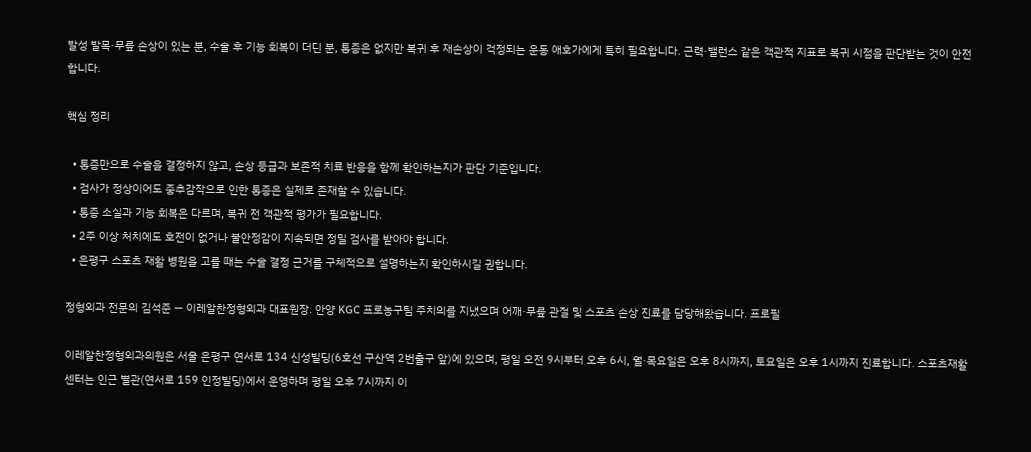발성 발목·무릎 손상이 있는 분, 수술 후 기능 회복이 더딘 분, 통증은 없지만 복귀 후 재손상이 걱정되는 운동 애호가에게 특히 필요합니다. 근력·밸런스 같은 객관적 지표로 복귀 시점을 판단받는 것이 안전합니다.

핵심 정리

  • 통증만으로 수술을 결정하지 않고, 손상 등급과 보존적 치료 반응을 함께 확인하는지가 판단 기준입니다.
  • 검사가 정상이어도 중추감작으로 인한 통증은 실제로 존재할 수 있습니다.
  • 통증 소실과 기능 회복은 다르며, 복귀 전 객관적 평가가 필요합니다.
  • 2주 이상 처치에도 호전이 없거나 불안정감이 지속되면 정밀 검사를 받아야 합니다.
  • 은평구 스포츠 재활 병원을 고를 때는 수술 결정 근거를 구체적으로 설명하는지 확인하시길 권합니다.

정형외과 전문의 김석준 — 이레알찬정형외과 대표원장. 안양 KGC 프로농구팀 주치의를 지냈으며 어깨·무릎 관절 및 스포츠 손상 진료를 담당해왔습니다. 프로필

이레알찬정형외과의원은 서울 은평구 연서로 134 신성빌딩(6호선 구산역 2번출구 앞)에 있으며, 평일 오전 9시부터 오후 6시, 월·목요일은 오후 8시까지, 토요일은 오후 1시까지 진료합니다. 스포츠재활센터는 인근 별관(연서로 159 인정빌딩)에서 운영하며 평일 오후 7시까지 이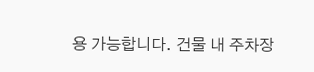용 가능합니다. 건물 내 주차장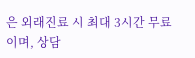은 외래진료 시 최대 3시간 무료이며, 상담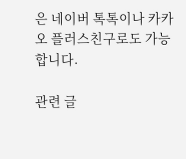은 네이버 톡톡이나 카카오 플러스친구로도 가능합니다.

관련 글